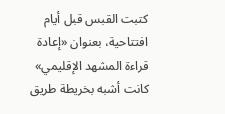كتبت القبس قبل أيام افتتاحية، بعنوان «إعادة قراءة المشهد الإقليمي» كانت أشبه بخريطة طريق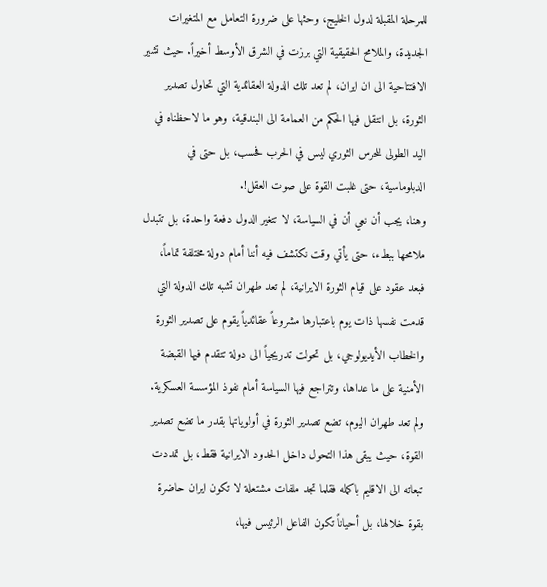للمرحلة المقبلة لدول الخليج، وحثها على ضرورة التعامل مع المتغيرات الجديدة، والملامح الحقيقية التي برزت في الشرق الأوسط أخيراً. حيث تشير الافتتاحية الى ان ايران، لم تعد تلك الدولة العقائدية التي تحاول تصدير الثورة، بل انتقل فيها الحكم من العمامة الى البندقية، وهو ما لاحظناه في اليد الطولى للحرس الثوري ليس في الحرب فحسب، بل حتى في الدبلوماسية، حتى غلبت القوة على صوت العقل!.
وهنا، يجب أن نعي أن في السياسة، لا تتغير الدول دفعة واحدة، بل تتبدل ملامحها ببطء، حتى يأتي وقت نكتشف فيه أننا أمام دولة مختلفة تماماً، فبعد عقود على قيام الثورة الايرانية، لم تعد طهران تشبه تلك الدولة التي قدمت نفسها ذات يوم باعتبارها مشروعاً عقائدياً يقوم على تصدير الثورة والخطاب الأيديولوجي، بل تحولت تدريجياً الى دولة تتقدم فيها القبضة الأمنية على ما عداها، وتتراجع فيها السياسة أمام نفوذ المؤسسة العسكرية.
ولم تعد طهران اليوم، تضع تصدير الثورة في أولوياتها بقدر ما تضع تصدير القوة، حيث يبقى هذا التحول داخل الحدود الايرانية فقط، بل تمددت تبعاته الى الاقليم باكمله فقلما تجد ملفات مشتعلة لا تكون ايران حاضرة بقوة خلالها، بل أحياناً تكون الفاعل الرئيس فيها،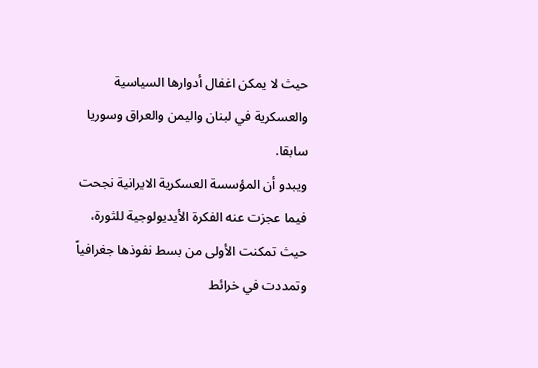حيث لا يمكن اغفال أدوارها السياسية والعسكرية في لبنان واليمن والعراق وسوريا سابقا.
ويبدو أن المؤسسة العسكرية الايرانية نجحت فيما عجزت عنه الفكرة الأيديولوجية للثورة، حيث تمكنت الأولى من بسط نفوذها جغرافياً وتمددت في خرائط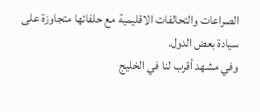الصراعات والتحالفات الاقليمية مع حلفائها متجاوزة على سيادة بعض الدول.
وفي مشهد أقرب لنا في الخليج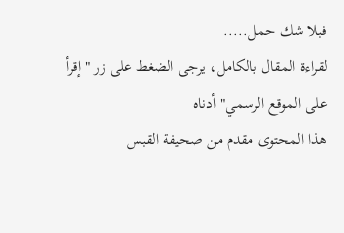فبلا شك حمل.....
لقراءة المقال بالكامل، يرجى الضغط على زر "إقرأ على الموقع الرسمي" أدناه
هذا المحتوى مقدم من صحيفة القبس